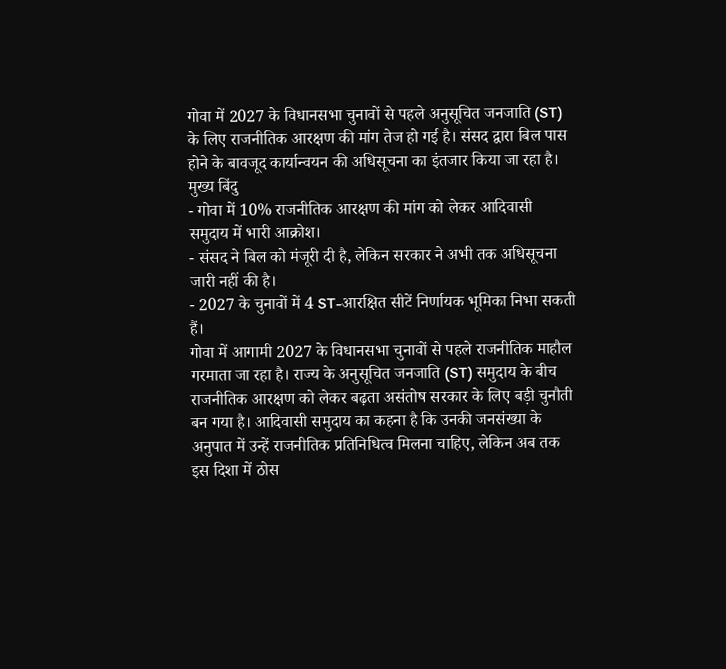गोवा में 2027 के विधानसभा चुनावों से पहले अनुसूचित जनजाति (ST) के लिए राजनीतिक आरक्षण की मांग तेज हो गई है। संसद द्वारा बिल पास होने के बावजूद कार्यान्वयन की अधिसूचना का इंतजार किया जा रहा है।
मुख्य बिंदु
- गोवा में 10% राजनीतिक आरक्षण की मांग को लेकर आदिवासी समुदाय में भारी आक्रोश।
- संसद ने बिल को मंजूरी दी है, लेकिन सरकार ने अभी तक अधिसूचना जारी नहीं की है।
- 2027 के चुनावों में 4 ST-आरक्षित सीटें निर्णायक भूमिका निभा सकती हैं।
गोवा में आगामी 2027 के विधानसभा चुनावों से पहले राजनीतिक माहौल गरमाता जा रहा है। राज्य के अनुसूचित जनजाति (ST) समुदाय के बीच राजनीतिक आरक्षण को लेकर बढ़ता असंतोष सरकार के लिए बड़ी चुनौती बन गया है। आदिवासी समुदाय का कहना है कि उनकी जनसंख्या के अनुपात में उन्हें राजनीतिक प्रतिनिधित्व मिलना चाहिए, लेकिन अब तक इस दिशा में ठोस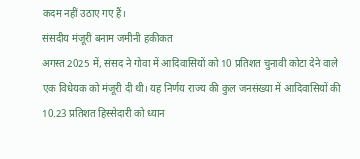कदम नहीं उठाए गए हैं।
संसदीय मंजूरी बनाम जमीनी हकीकत
अगस्त 2025 में, संसद ने गोवा में आदिवासियों को 10 प्रतिशत चुनावी कोटा देने वाले एक विधेयक को मंजूरी दी थी। यह निर्णय राज्य की कुल जनसंख्या में आदिवासियों की 10.23 प्रतिशत हिस्सेदारी को ध्यान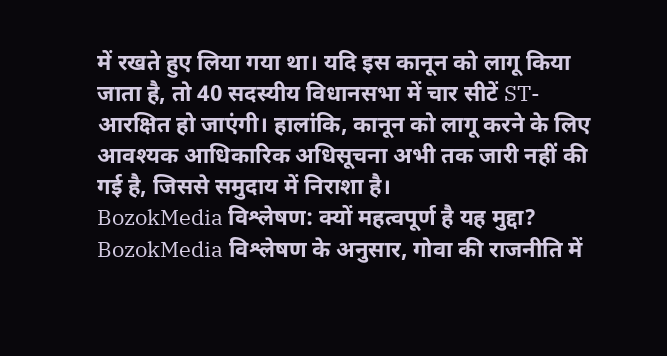में रखते हुए लिया गया था। यदि इस कानून को लागू किया जाता है, तो 40 सदस्यीय विधानसभा में चार सीटें ST-आरक्षित हो जाएंगी। हालांकि, कानून को लागू करने के लिए आवश्यक आधिकारिक अधिसूचना अभी तक जारी नहीं की गई है, जिससे समुदाय में निराशा है।
BozokMedia विश्लेषण: क्यों महत्वपूर्ण है यह मुद्दा?
BozokMedia विश्लेषण के अनुसार, गोवा की राजनीति में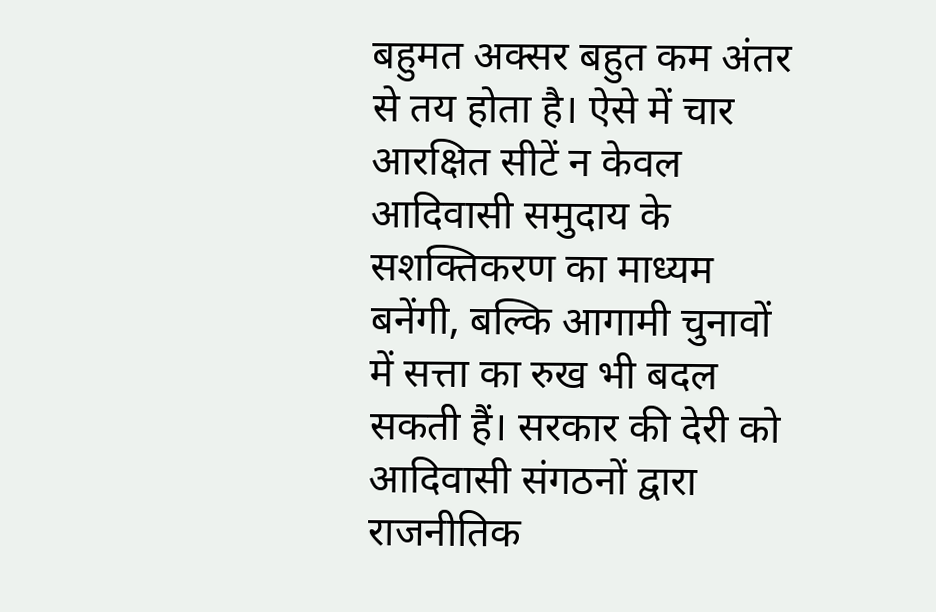बहुमत अक्सर बहुत कम अंतर से तय होता है। ऐसे में चार आरक्षित सीटें न केवल आदिवासी समुदाय के सशक्तिकरण का माध्यम बनेंगी, बल्कि आगामी चुनावों में सत्ता का रुख भी बदल सकती हैं। सरकार की देरी को आदिवासी संगठनों द्वारा राजनीतिक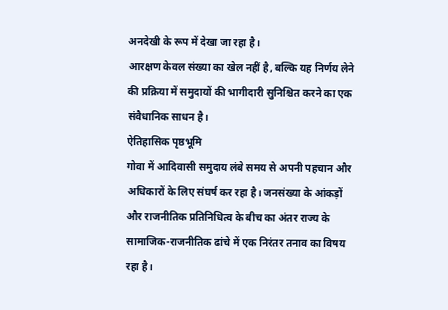अनदेखी के रूप में देखा जा रहा है।
आरक्षण केवल संख्या का खेल नहीं है, बल्कि यह निर्णय लेने की प्रक्रिया में समुदायों की भागीदारी सुनिश्चित करने का एक संवैधानिक साधन है।
ऐतिहासिक पृष्ठभूमि
गोवा में आदिवासी समुदाय लंबे समय से अपनी पहचान और अधिकारों के लिए संघर्ष कर रहा है। जनसंख्या के आंकड़ों और राजनीतिक प्रतिनिधित्व के बीच का अंतर राज्य के सामाजिक-राजनीतिक ढांचे में एक निरंतर तनाव का विषय रहा है।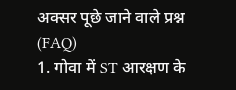अक्सर पूछे जाने वाले प्रश्न (FAQ)
1. गोवा में ST आरक्षण के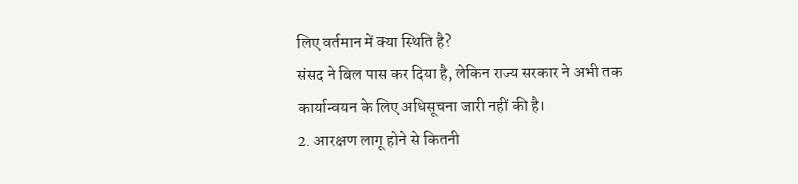लिए वर्तमान में क्या स्थिति है?
संसद ने बिल पास कर दिया है, लेकिन राज्य सरकार ने अभी तक कार्यान्वयन के लिए अधिसूचना जारी नहीं की है।
2. आरक्षण लागू होने से कितनी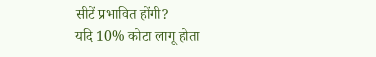सीटें प्रभावित होंगी?
यदि 10% कोटा लागू होता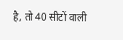है, तो 40 सीटों वाली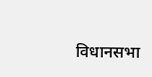विधानसभा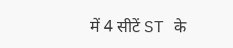में 4 सीटें ST के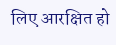लिए आरक्षित हो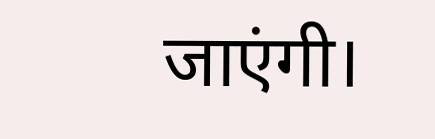जाएंगी।